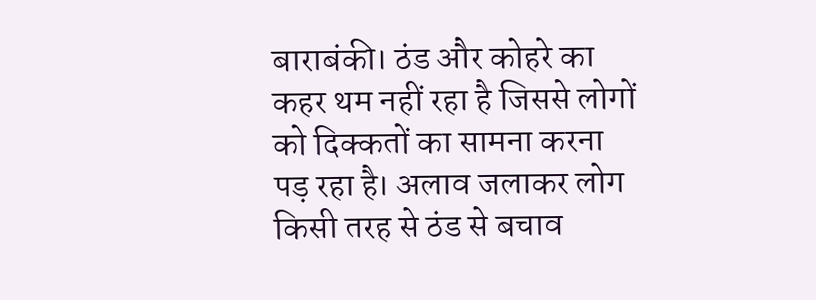बाराबंकी। ठंड और कोहरे का कहर थम नहीं रहा है जिससे लोगों को दिक्कतों का सामना करना पड़ रहा है। अलाव जलाकर लोग किसी तरह से ठंड से बचाव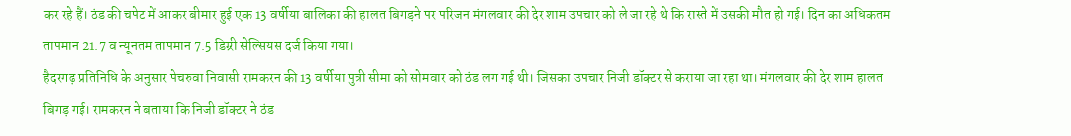कर रहे हैं। ठंड की चपेट में आकर बीमार हुई एक 13 वर्षीया बालिका की हालत बिगड़ने पर परिजन मंगलवार की देर शाम उपचार को ले जा रहे थे कि रास्ते में उसकी मौत हो गई। दिन का अधिकतम तापमान 21.7 व न्यूनतम तापमान 7.5 डिग्र्री सेल्सियस दर्ज किया गया।
हैदरगढ़ प्रतिनिधि के अनुसार पेचरुवा निवासी रामकरन की 13 वर्षीया पुत्री सीमा को सोमवार को ठंड लग गई थी। जिसका उपचार निजी डॉक्टर से कराया जा रहा था। मंगलवार की देर शाम हालत बिगड़ गई। रामकरन ने बताया कि निजी डॉक्टर ने ठंड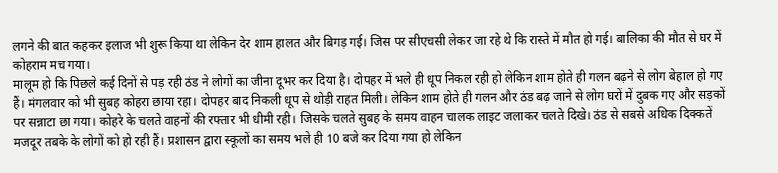लगने की बात कहकर इलाज भी शुरू किया था लेकिन देर शाम हालत और बिगड़ गई। जिस पर सीएचसी लेकर जा रहे थे कि रास्ते में मौत हो गई। बालिका की मौत से घर में कोहराम मच गया।
मालूम हो कि पिछले कई दिनों से पड़ रही ठंड ने लोगों का जीना दूभर कर दिया है। दोपहर में भले ही धूप निकल रही हो लेकिन शाम होते ही गलन बढ़ने से लोग बेहाल हो गए हैं। मंगलवार को भी सुबह कोहरा छाया रहा। दोपहर बाद निकली धूप से थोड़ी राहत मिली। लेकिन शाम होते ही गलन और ठंड बढ़ जाने से लोग घरों में दुबक गए और सड़कों पर सन्नाटा छा गया। कोहरे के चलते वाहनों की रफ्तार भी धीमी रही। जिसके चलते सुबह के समय वाहन चालक लाइट जलाकर चलते दिखे। ठंड से सबसे अधिक दिक्कतें मजदूर तबके के लोगों को हो रही हैं। प्रशासन द्वारा स्कूलों का समय भले ही 10 बजे कर दिया गया हो लेकिन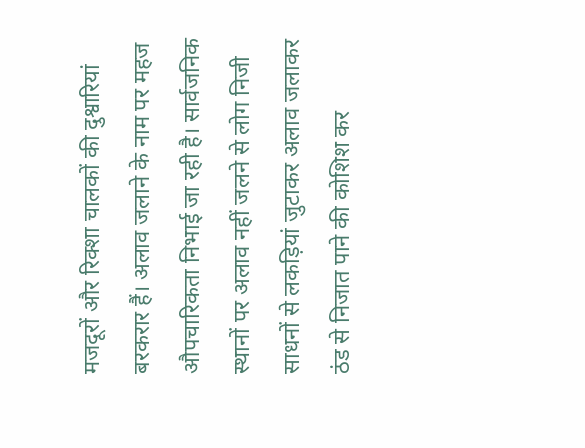मजदूरों और रिक्शा चालकों की दुश्वारियां बरकरार हैं। अलाव जलाने के नाम पर महज औपचारिकता निभाई जा रही है। सार्वजनिक स्थानों पर अलाव नहीं जलने से लोग निजी साधनों से लकड़ियां जुटाकर अलाव जलाकर ठंड से निजात पाने की कोशिश कर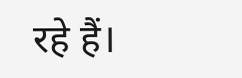रहे हैं।